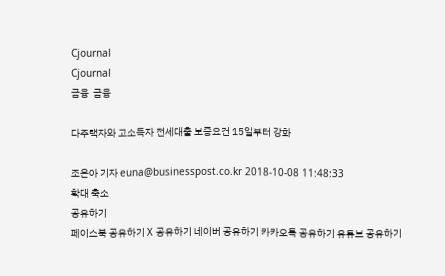Cjournal
Cjournal
금융  금융

다주택자와 고소득자 전세대출 보증요건 15일부터 강화

조은아 기자 euna@businesspost.co.kr 2018-10-08 11:48:33
확대 축소
공유하기
페이스북 공유하기 X 공유하기 네이버 공유하기 카카오톡 공유하기 유튜브 공유하기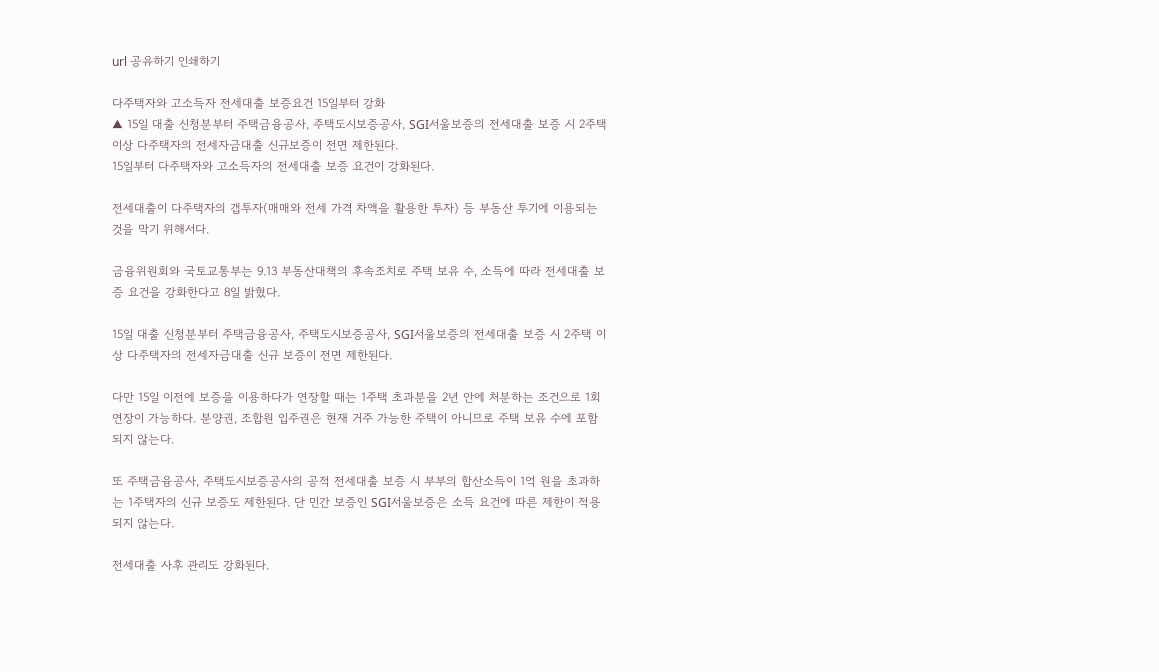url 공유하기 인쇄하기

다주택자와 고소득자 전세대출 보증요건 15일부터 강화
▲ 15일 대출 신청분부터 주택금융공사, 주택도시보증공사, SGI서울보증의 전세대출 보증 시 2주택 이상 다주택자의 전세자금대출 신규보증이 전면 제한된다.
15일부터 다주택자와 고소득자의 전세대출 보증 요건이 강화된다.

전세대출이 다주택자의 갭투자(매매와 전세 가격 차액을 활용한 투자) 등 부동산 투기에 이용되는 것을 막기 위해서다.

금융위원회와 국토교통부는 9.13 부동산대책의 후속조치로 주택 보유 수, 소득에 따라 전세대출 보증 요건을 강화한다고 8일 밝혔다.

15일 대출 신청분부터 주택금융공사, 주택도시보증공사, SGI서울보증의 전세대출 보증 시 2주택 이상 다주택자의 전세자금대출 신규 보증이 전면 제한된다.

다만 15일 이전에 보증을 이용하다가 연장할 때는 1주택 초과분을 2년 안에 처분하는 조건으로 1회 연장이 가능하다. 분양권, 조합원 입주권은 현재 거주 가능한 주택이 아니므로 주택 보유 수에 포함되지 않는다.

또 주택금융공사, 주택도시보증공사의 공적 전세대출 보증 시 부부의 합산소득이 1억 원을 초과하는 1주택자의 신규 보증도 제한된다. 단 민간 보증인 SGI서울보증은 소득 요건에 따른 제한이 적용되지 않는다.

전세대출 사후 관리도 강화된다.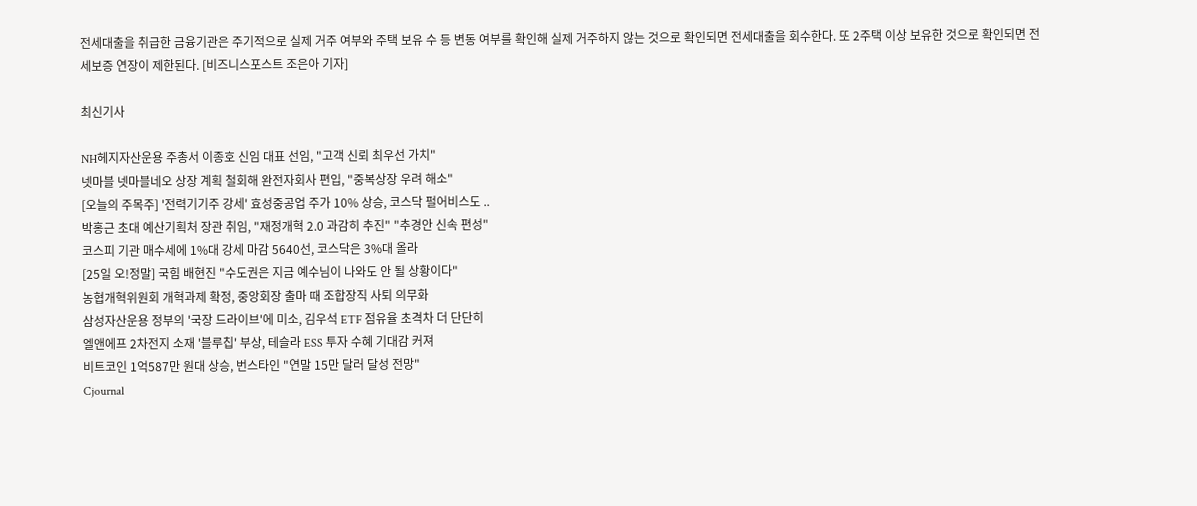전세대출을 취급한 금융기관은 주기적으로 실제 거주 여부와 주택 보유 수 등 변동 여부를 확인해 실제 거주하지 않는 것으로 확인되면 전세대출을 회수한다. 또 2주택 이상 보유한 것으로 확인되면 전세보증 연장이 제한된다. [비즈니스포스트 조은아 기자]

최신기사

NH헤지자산운용 주총서 이종호 신임 대표 선임, "고객 신뢰 최우선 가치"
넷마블 넷마블네오 상장 계획 철회해 완전자회사 편입, "중복상장 우려 해소"
[오늘의 주목주] '전력기기주 강세' 효성중공업 주가 10% 상승, 코스닥 펄어비스도 ..
박홍근 초대 예산기획처 장관 취임, "재정개혁 2.0 과감히 추진" "추경안 신속 편성"
코스피 기관 매수세에 1%대 강세 마감 5640선, 코스닥은 3%대 올라
[25일 오!정말] 국힘 배현진 "수도권은 지금 예수님이 나와도 안 될 상황이다"
농협개혁위원회 개혁과제 확정, 중앙회장 출마 때 조합장직 사퇴 의무화
삼성자산운용 정부의 '국장 드라이브'에 미소, 김우석 ETF 점유율 초격차 더 단단히
엘앤에프 2차전지 소재 '블루칩' 부상, 테슬라 ESS 투자 수혜 기대감 커져
비트코인 1억587만 원대 상승, 번스타인 "연말 15만 달러 달성 전망"
Cjournal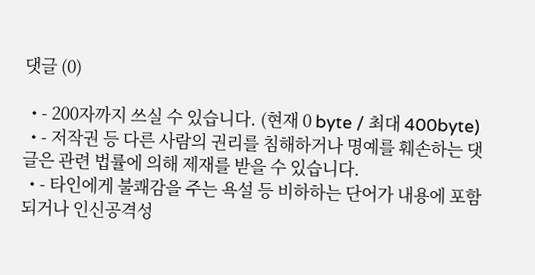댓글 (0)

  • - 200자까지 쓰실 수 있습니다. (현재 0 byte / 최대 400byte)
  • - 저작권 등 다른 사람의 권리를 침해하거나 명예를 훼손하는 댓글은 관련 법률에 의해 제재를 받을 수 있습니다.
  • - 타인에게 불쾌감을 주는 욕설 등 비하하는 단어가 내용에 포함되거나 인신공격성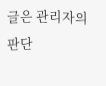글은 관리자의 판단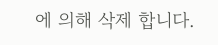에 의해 삭제 합니다.